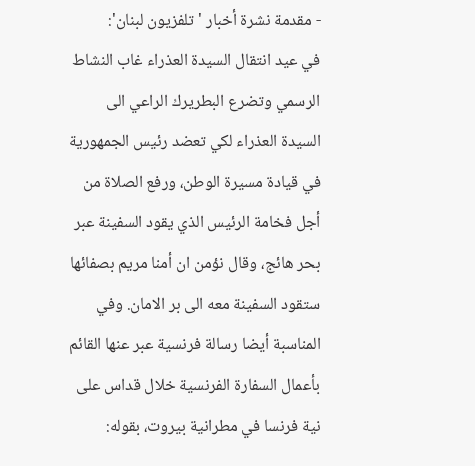- مقدمة نشرة أخبار 'تلفزيون لبنان':
في عيد انتقال السيدة العذراء غاب النشاط الرسمي وتضرع البطريرك الراعي الى السيدة العذراء لكي تعضد رئيس الجمهورية في قيادة مسيرة الوطن، ورفع الصلاة من أجل فخامة الرئيس الذي يقود السفينة عبر بحر هائج، وقال نؤمن ان أمنا مريم بصفائها ستقود السفينة معه الى بر الامان. وفي المناسبة أيضا رسالة فرنسية عبر عنها القائم بأعمال السفارة الفرنسية خلال قداس على نية فرنسا في مطرانية بيروت، بقوله: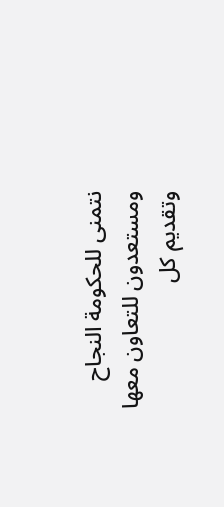نتمنى للحكومة النجاح ومستعدون للتعاون معها وتقديم كل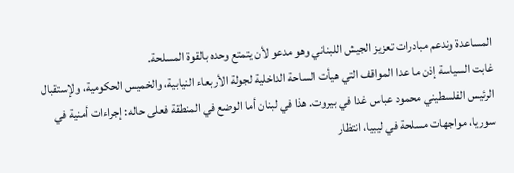المساعدة وندعم مبادرات تعزيز الجيش اللبناني وهو مدعو لأن يتمتع وحده بالقوة المسلحة.
غابت السياسة إذن ما عدا المواقف التي هيأت الساحة الداخلية لجولة الأربعاء النيابية، والخميس الحكومية، ولإستقبال الرئيس الفلسطيني محمود عباس غدا في بيروت. هذا في لبنان أما الوضع في المنطقة فعلى حاله: إجراءات أمنية في سوريا، مواجهات مسلحة في ليبيا، انتظار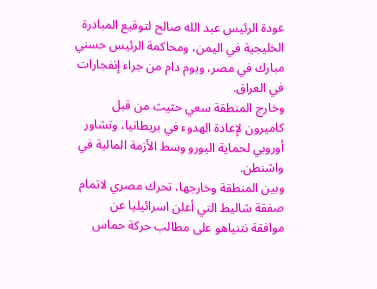عودة الرئيس عبد الله صالح لتوقيع المبادرة الخليجية في اليمن، ومحاكمة الرئيس حسني مبارك في مصر، ويوم دام من جراء إنفجارات في العراق.
وخارج المنطقة سعي حثيث من قبل كاميرون لإعادة الهدوء في بريطانيا، وتشاور أوروبي لحماية اليورو وسط الأزمة المالية في واشنطن.
وبين المنطقة وخارجها، تحرك مصري لاتمام صفقة شاليط التي أعلن اسرائيليا عن موافقة نتنياهو على مطالب حركة حماس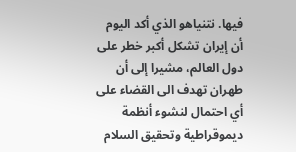فيها. نتنياهو الذي أكد اليوم أن إيران تشكل أكبر خطر على دول العالم، مشيرا إلى أن طهران تهدف الى القضاء على أي احتمال لنشوء أنظمة ديموقراطية وتحقيق السلام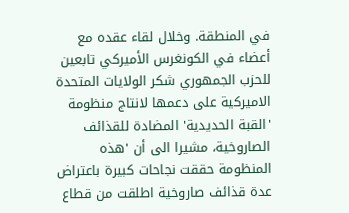في المنطقة. وخلال لقاء عقده مع أعضاء في الكونغرس الأميركي تابعين للحزب الجمهوري شكر الولايات المتحدة الاميركية على دعمها لانتاج منظومة 'القبة الحديدية' المضادة للقذائف الصاروخية، مشيرا الى أن 'هذه المنظومة حققت نجاحات كبيرة باعتراض عدة قذائف صاروخية اطلقت من قطاع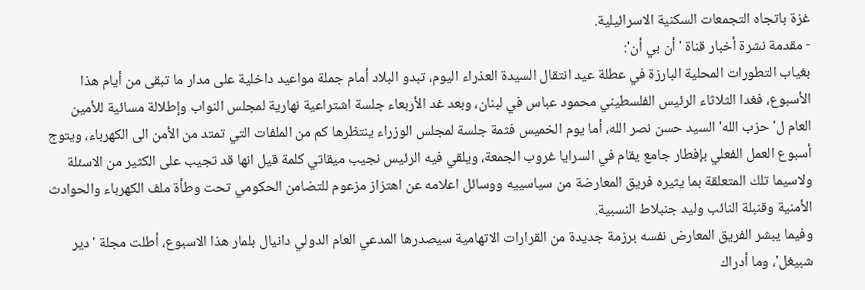غزة باتجاه التجمعات السكنية الاسرائيلية.
- مقدمة نشرة أخبار قناة 'أن بي أن':
بغياب التطورات المحلية البارزة في عطلة عيد انتقال السيدة العذراء اليوم، تبدو البلاد أمام جملة مواعيد داخلية على مدار ما تبقى من أيام هذا الأسبوع، فغدا الثلاثاء الرئيس الفلسطيني محمود عباس في لبنان، وبعد غد الأربعاء جلسة اشتراعية نهارية لمجلس النواب وإطلالة مسائية للأمين العام ل'حزب الله' السيد حسن نصر الله، أما يوم الخميس فثمة جلسة لمجلس الوزراء ينتظرها كم من الملفات التي تمتد من الأمن الى الكهرباء، ويتوج أسبوع العمل الفعلي بإفطار جامع يقام في السرايا غروب الجمعة، ويلقي فيه الرئيس نجيب ميقاتي كلمة قيل انها قد تجيب على الكثير من الاسئلة ولاسيما تلك المتعلقة بما يثيره فريق المعارضة من سياسييه ووسائل اعلامه عن اهتزاز مزعوم للتضامن الحكومي تحت وطأة ملف الكهرباء والحوادث الأمنية وقنبلة النائب وليد جنبلاط النسبية.
وفيما يبشر الفريق المعارض نفسه برزمة جديدة من القرارات الاتهامية سيصدرها المدعي العام الدولي دانيال بلمار هذا الاسبوع، أطلت مجلة 'دير شبيغل'، وما أدراك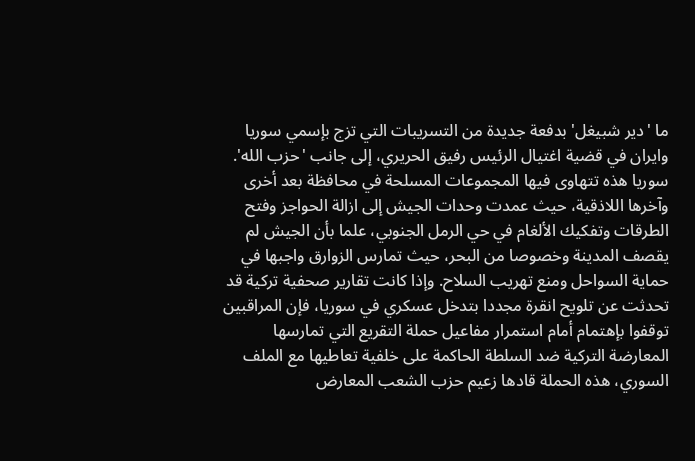ما 'دير شبيغل' بدفعة جديدة من التسريبات التي تزج بإسمي سوريا وايران في قضية اغتيال الرئيس رفيق الحريري، إلى جانب 'حزب الله'.
سوريا هذه تتهاوى فيها المجموعات المسلحة في محافظة بعد أخرى وآخرها اللاذقية، حيث عمدت وحدات الجيش إلى ازالة الحواجز وفتح الطرقات وتفكيك الألغام في حي الرمل الجنوبي، علما بأن الجيش لم يقصف المدينة وخصوصا من البحر، حيث تمارس الزوارق واجبها في حماية السواحل ومنع تهريب السلاح. وإذا كانت تقارير صحفية تركية قد تحدثت عن تلويح انقرة مجددا بتدخل عسكري في سوريا، فإن المراقبين توقفوا بإهتمام أمام استمرار مفاعيل حملة التقريع التي تمارسها المعارضة التركية ضد السلطة الحاكمة على خلفية تعاطيها مع الملف السوري، هذه الحملة قادها زعيم حزب الشعب المعارض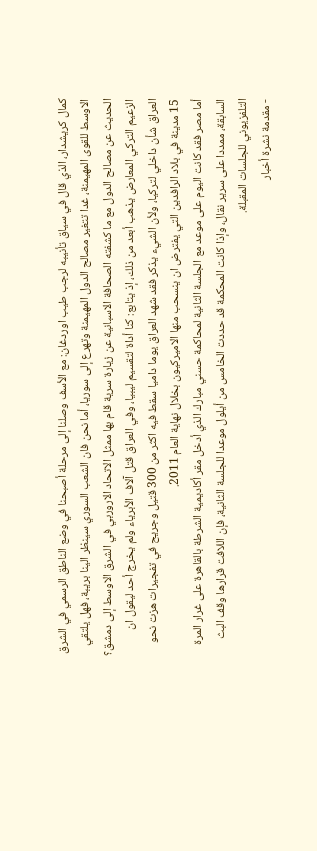كمال كريشدار، الذي قال في سياق تأنيبه لرجب طيب اوردغان: مع الأسف وصلنا إلى مرحلة أصبحنا في وضع الناطق الرسمي في الشرق الاوسط للقوى المهيمنة، غدا تتغير مصالح الدول المهيمنة وتهرع إلى سوريا، أما نحن فان الشعب السوري سينظر الينا بريبة، فهل يلتقي الحديث عن مصالح الدول مع ما كشفته الصحافة الاسبانية عن زيارة سرية قام بها ممثل الاتحاد الاروربي في الشرق الاوسط إلى دمشق؟
الزعيم التركي المعارض يذهب أبعد من ذلك، إذ يتابع: كنا أداة لتقسيم ليبيا، وفي العراق قتل آلاف الأبرياء ولم يخرج أحد ليقول ان العراق شأن داخلي لتركيا، ولأن الشيء يذكر فقد شهد العراق يوما داميا سقط فيه اكثر من 300 قتيل وجريح في تفجيرات هزت نحو 15 مدينة في بلاد الرافدين التي يفترض ان ينسحب منها الاميركيون بخلال نهاية العام 2011.
أما مصر فقد كانت اليوم على موعد مع الجلسة الثانية لمحاكمة حسني مبارك الذي أدخل مقر أكاديمية الشرطة بالقاهرة على غرار المرة السابقة، ممددا على سرير نقال، وإذا كانت المحكمة قد حددت الخامس من أيلول موعدا للجلسة الثانية، فإن اللافت قرارها وقف البث التلفزيوني للجلسات المقبلة.
- مقدمة نشرة أخبار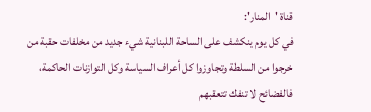قناة 'المنار':
في كل يوم ينكشف على الساحة اللبنانية شيء جديد من مخلفات حقبة من خرجوا من السلطة وتجاوزوا كل أعراف السياسة وكل التوازنات الحاكمة، فالفضائح لا تنفك تتعقبهم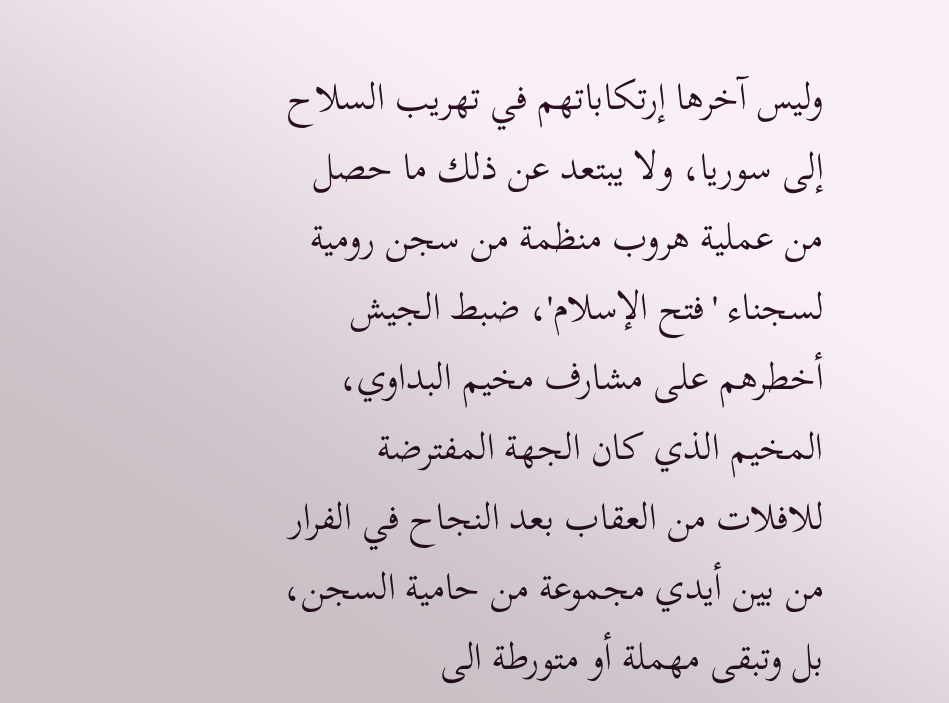وليس آخرها إرتكاباتهم في تهريب السلاح إلى سوريا، ولا يبتعد عن ذلك ما حصل من عملية هروب منظمة من سجن رومية لسجناء 'فتح الإسلام'، ضبط الجيش أخطرهم على مشارف مخيم البداوي، المخيم الذي كان الجهة المفترضة للافلات من العقاب بعد النجاح في الفرار من بين أيدي مجموعة من حامية السجن، بل وتبقى مهملة أو متورطة الى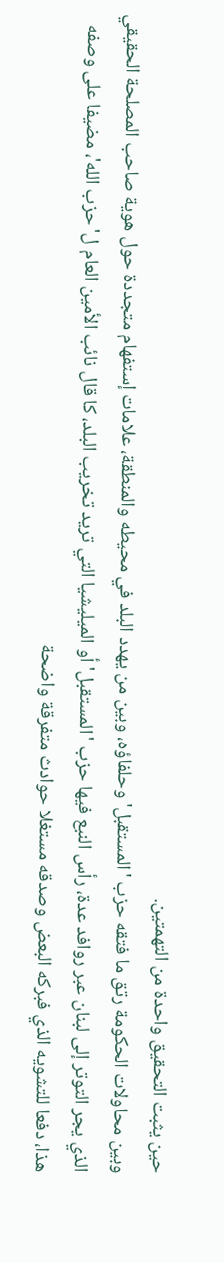حين يثبت التحقيق واحدة من التهمتين.
وبين محاولات الحكومة رتق ما فتقه حزب 'المستقبل' وحلفاؤه، وبين من يهدد البلد في محيطه والمنطقة، علامات إستفهام متجددة حول هوية صاحب المصلحة الحقيقي الذي يجر التوتر إلى لبنان عبر روافد عدة، رأس النبع فيها حزب 'المستقبل' أو الميليشيا التي تريد تخريب البلد، كا قال نائب الأمين العام ل'حزب الله'، مضيفا على وصفه هذا، دفعا للتشويه الذي فبركه البعض وصدقه مستغلا حوادث متفرقة واضحة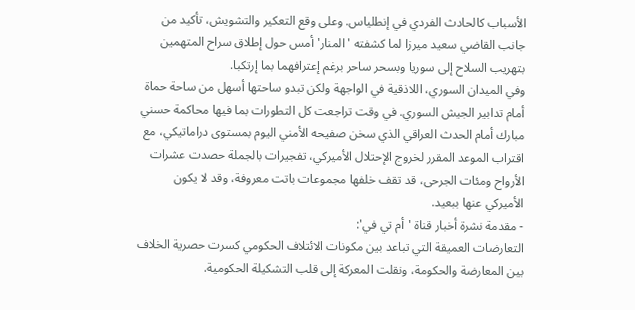الأسباب كالحادث الفردي في إنطلياس. وعلى وقع التعكير والتشويش، تأكيد من جانب القاضي سعيد ميرزا لما كشفته 'المنار' أمس حول إطلاق سراح المتهمين بتهريب السلاح إلى سوريا وبسحر ساحر برغم إعترافهما بما إرتكبا.
وفي الميدان السوري، اللاذقية في الواجهة ولكن تبدو ساحتها أسهل من ساحة حماة أمام تدابير الجيش السوري. في وقت تراجعت كل التطورات بما فيها محاكمة حسني مبارك أمام الحدث العراقي الذي سخن صفيحه الأمني اليوم بمستوى دراماتيكي، مع اقتراب الموعد المقرر لخروج الإحتلال الأميركي، تفجيرات بالجملة حصدت عشرات الأرواح ومئات الجرحى، قد تقف خلفها مجموعات باتت معروفة، وقد لا يكون الأميركي عنها ببعيد.
- مقدمة نشرة أخبار قناة 'أم تي في':
التعارضات العميقة التي تباعد بين مكونات الائتلاف الحكومي كسرت حصرية الخلاف بين المعارضة والحكومة، ونقلت المعركة إلى قلب التشكيلة الحكومية.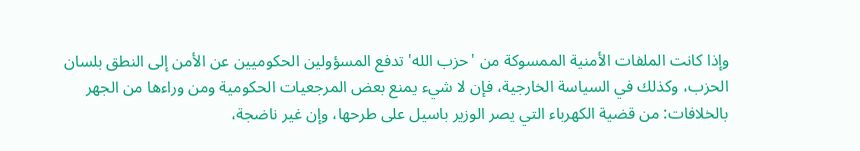وإذا كانت الملفات الأمنية الممسوكة من 'حزب الله' تدفع المسؤولين الحكوميين عن الأمن إلى النطق بلسان الحزب، وكذلك في السياسة الخارجية، فإن لا شيء يمنع بعض المرجعيات الحكومية ومن وراءها من الجهر بالخلافات: من قضية الكهرباء التي يصر الوزير باسيل على طرحها، وإن غير ناضجة،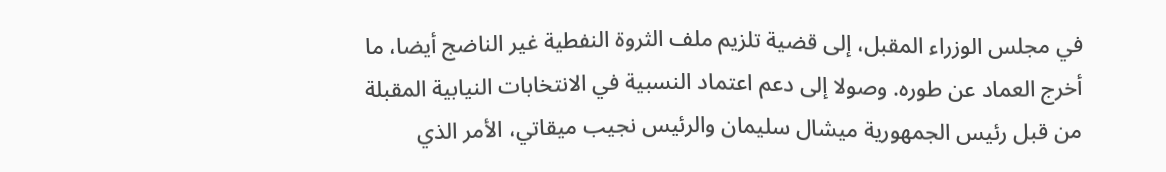في مجلس الوزراء المقبل، إلى قضية تلزيم ملف الثروة النفطية غير الناضج أيضا، ما أخرج العماد عن طوره. وصولا إلى دعم اعتماد النسبية في الانتخابات النيابية المقبلة من قبل رئيس الجمهورية ميشال سليمان والرئيس نجيب ميقاتي، الأمر الذي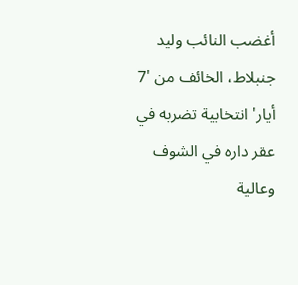أغضب النائب وليد جنبلاط، الخائف من '7 أيار' انتخابية تضربه في عقر داره في الشوف وعالية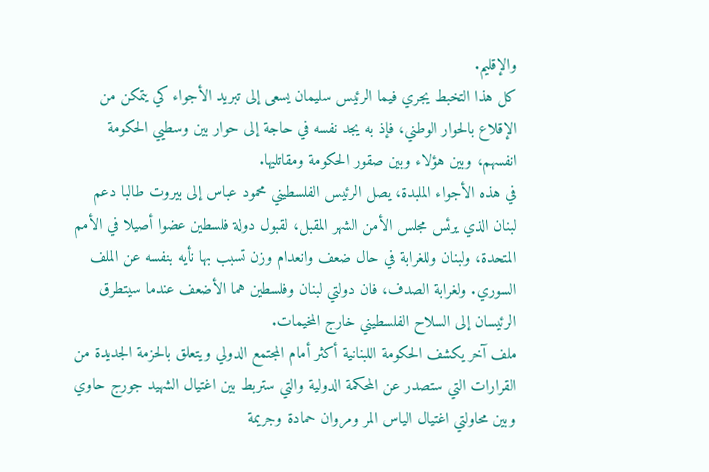والإقليم.
كل هذا التخبط يجري فيما الرئيس سليمان يسعى إلى تبريد الأجواء كي يتمكن من الإقلاع بالحوار الوطني، فإذ به يجد نفسه في حاجة إلى حوار بين وسطيي الحكومة انفسهم، وبين هؤلاء وبين صقور الحكومة ومقاتليها.
في هذه الأجواء الملبدة، يصل الرئيس الفلسطيني محمود عباس إلى بيروت طالبا دعم لبنان الذي يرئس مجلس الأمن الشهر المقبل، لقبول دولة فلسطين عضوا أصيلا في الأمم المتحدة، ولبنان وللغرابة في حال ضعف وانعدام وزن تسبب بها نأيه بنفسه عن الملف السوري. ولغرابة الصدف، فان دولتي لبنان وفلسطين هما الأضعف عندما سيتطرق الرئيسان إلى السلاح الفلسطيني خارج المخيمات.
ملف آخر يكشف الحكومة اللبنانية أكثر أمام المجتمع الدولي ويتعلق بالحزمة الجديدة من القرارات التي ستصدر عن المحكمة الدولية والتي ستربط بين اغتيال الشهيد جورج حاوي وبين محاولتي اغتيال الياس المر ومروان حمادة وجريمة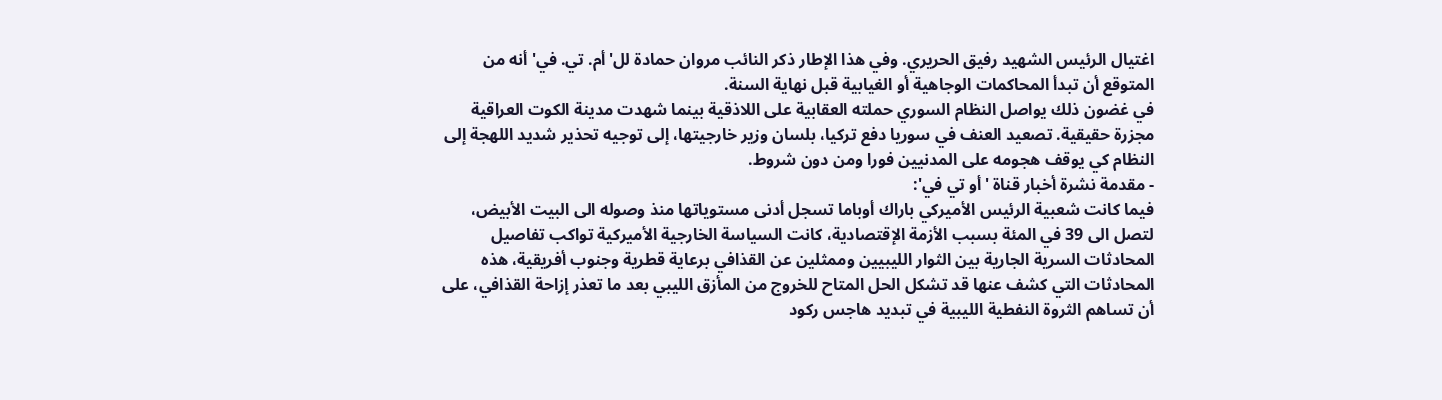اغتيال الرئيس الشهيد رفيق الحريري. وفي هذا الإطار ذكر النائب مروان حمادة لل'أم. تي. في' أنه من المتوقع أن تبدأ المحاكمات الوجاهية أو الغيابية قبل نهاية السنة.
في غضون ذلك يواصل النظام السوري حملته العقابية على اللاذقية بينما شهدت مدينة الكوت العراقية مجزرة حقيقية. تصعيد العنف في سوريا دفع تركيا، بلسان وزير خارجيتها، إلى توجيه تحذير شديد اللهجة إلى النظام كي يوقف هجومه على المدنيين فورا ومن دون شروط.
- مقدمة نشرة أخبار قناة 'أو تي في':
فيما كانت شعبية الرئيس الأميركي باراك أوباما تسجل أدنى مستوياتها منذ وصوله الى البيت الأبيض، لتصل الى 39 في المئة بسبب الأزمة الإقتصادية، كانت السياسة الخارجية الأميركية تواكب تفاصيل المحادثات السرية الجارية بين الثوار الليبيين وممثلين عن القذافي برعاية قطرية وجنوب أفريقية، هذه المحادثات التي كشف عنها قد تشكل الحل المتاح للخروج من المأزق الليبي بعد ما تعذر إزاحة القذافي، على أن تساهم الثروة النفطية الليبية في تبديد هاجس ركود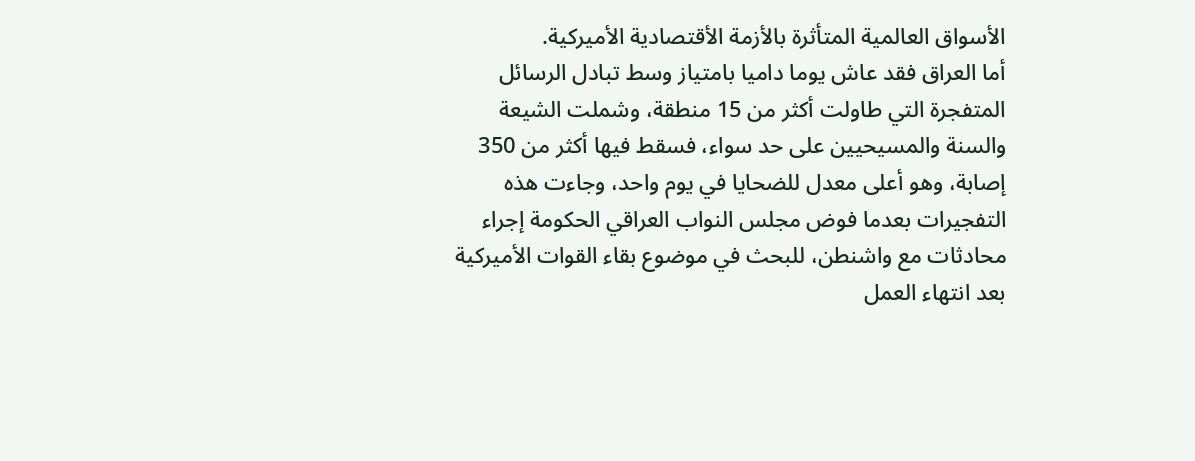الأسواق العالمية المتأثرة بالأزمة الأقتصادية الأميركية.
أما العراق فقد عاش يوما داميا بامتياز وسط تبادل الرسائل المتفجرة التي طاولت أكثر من 15 منطقة، وشملت الشيعة والسنة والمسيحيين على حد سواء، فسقط فيها أكثر من 350 إصابة، وهو أعلى معدل للضحايا في يوم واحد، وجاءت هذه التفجيرات بعدما فوض مجلس النواب العراقي الحكومة إجراء محادثات مع واشنطن، للبحث في موضوع بقاء القوات الأميركية بعد انتهاء العمل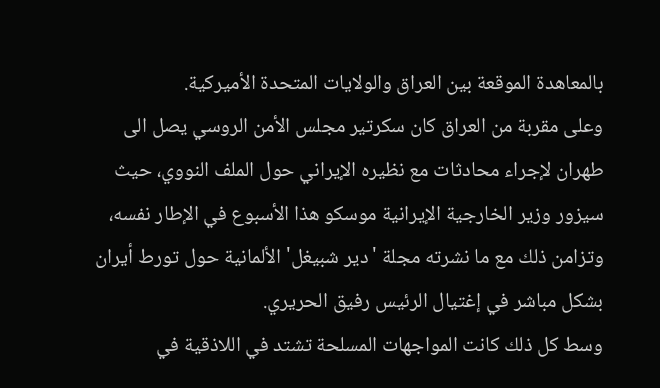بالمعاهدة الموقعة بين العراق والولايات المتحدة الأميركية.
وعلى مقربة من العراق كان سكرتير مجلس الأمن الروسي يصل الى طهران لإجراء محادثات مع نظيره الإيراني حول الملف النووي، حيث سيزور وزير الخارجية الإيرانية موسكو هذا الأسبوع في الإطار نفسه، وتزامن ذلك مع ما نشرته مجلة 'دير شبيغل' الألمانية حول تورط أيران بشكل مباشر في إغتيال الرئيس رفيق الحريري.
وسط كل ذلك كانت المواجهات المسلحة تشتد في اللاذقية في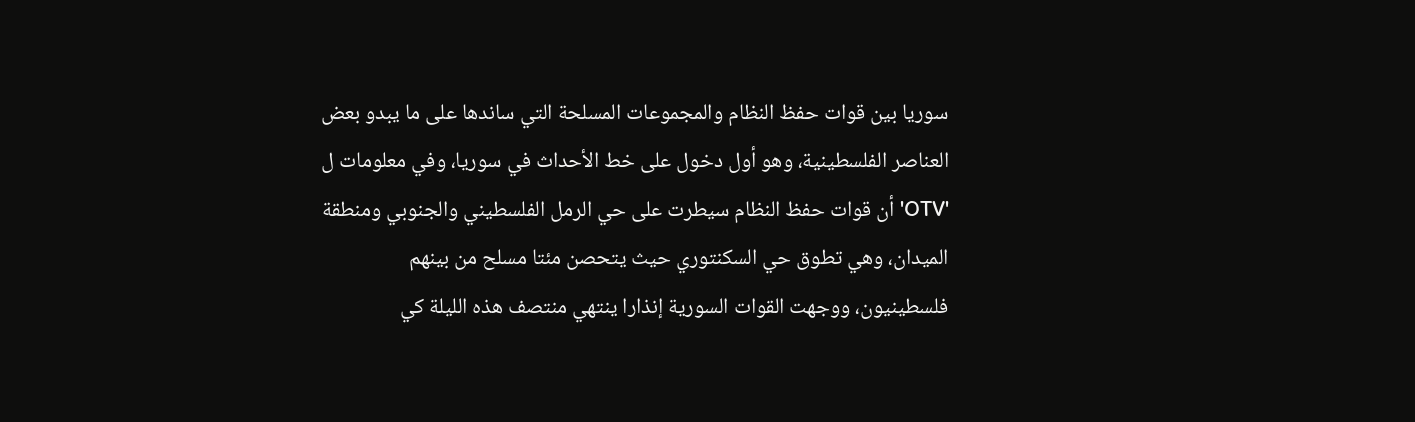سوريا بين قوات حفظ النظام والمجموعات المسلحة التي ساندها على ما يبدو بعض العناصر الفلسطينية، وهو أول دخول على خط الأحداث في سوريا، وفي معلومات ل 'OTV' أن قوات حفظ النظام سيطرت على حي الرمل الفلسطيني والجنوبي ومنطقة الميدان، وهي تطوق حي السكنتوري حيث يتحصن مئتا مسلح من بينهم فلسطينيون، ووجهت القوات السورية إنذارا ينتهي منتصف هذه الليلة كي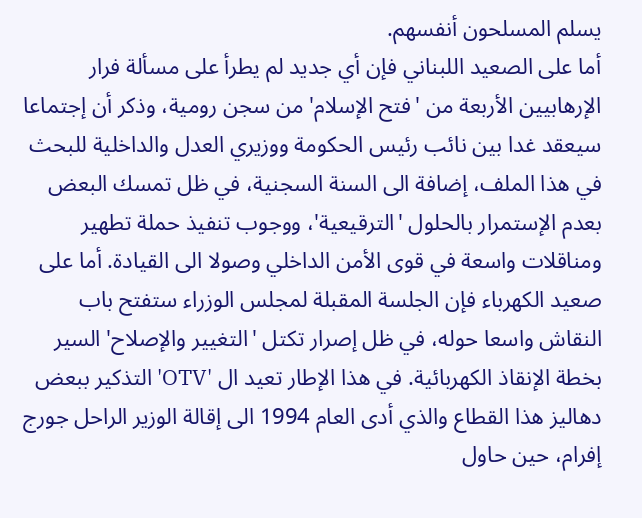يسلم المسلحون أنفسهم.
أما على الصعيد اللبناني فإن أي جديد لم يطرأ على مسألة فرار الإرهابيين الأربعة من 'فتح الإسلام' من سجن رومية، وذكر أن إجتماعا سيعقد غدا بين نائب رئيس الحكومة ووزيري العدل والداخلية للبحث في هذا الملف، إضافة الى السنة السجنية، في ظل تمسك البعض بعدم الإستمرار بالحلول 'الترقيعية'، ووجوب تنفيذ حملة تطهير ومناقلات واسعة في قوى الأمن الداخلي وصولا الى القيادة. أما على صعيد الكهرباء فإن الجلسة المقبلة لمجلس الوزراء ستفتح باب النقاش واسعا حوله، في ظل إصرار تكتل 'التغيير والإصلاح' السير بخطة الإنقاذ الكهربائية. في هذا الإطار تعيد ال 'OTV' التذكير ببعض دهاليز هذا القطاع والذي أدى العام 1994 الى إقالة الوزير الراحل جورج إفرام، حين حاول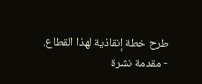طرح خطة إنقاذية لهذا القطاع.
- مقدمة نشرة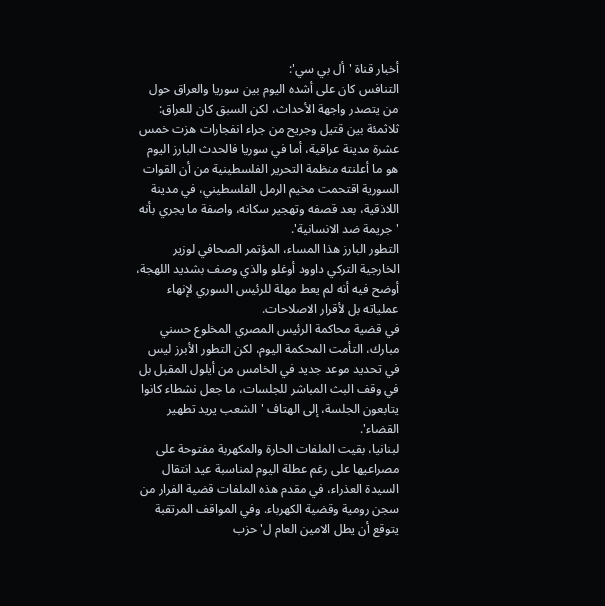أخبار قناة 'أل بي سي':
التنافس كان على أشده اليوم بين سوريا والعراق حول من يتصدر واجهة الأحداث، لكن السبق كان للعراق: ثلاثمئة بين قتيل وجريح من جراء انفجارات هزت خمس عشرة مدينة عراقية، أما في سوريا فالحدث البارز اليوم هو ما أعلنته منظمة التحرير الفلسطينية من أن القوات السورية اقتحمت مخيم الرمل الفلسطيني، في مدينة اللاذقية، بعد قصفه وتهجير سكانه، واصفة ما يجري بأنه 'جريمة ضد الانسانية'.
التطور البارز هذا المساء، المؤتمر الصحافي لوزير الخارجية التركي داوود أوغلو والذي وصف بشديد اللهجة، أوضح فيه أنه لم يعط مهلة للرئيس السوري لإنهاء عملياته بل لأقرار الاصلاحات.
في قضية محاكمة الرئيس المصري المخلوع حسني مبارك، التأمت المحكمة اليوم، لكن التطور الأبرز ليس في تحديد موعد جديد في الخامس من أيلول المقبل بل في وقف البث المباشر للجلسات، ما جعل نشطاء كانوا يتابعون الجلسة، إلى الهتاف 'الشعب يريد تطهير القضاء'.
لبنانيا، بقيت الملفات الحارة والمكهربة مفتوحة على مصراعيها على رغم عطلة اليوم لمناسبة عيد انتقال السيدة العذراء، في مقدم هذه الملفات قضية الفرار من سجن رومية وقضية الكهرباء. وفي المواقف المرتقبة يتوقع أن يطل الامين العام ل'حزب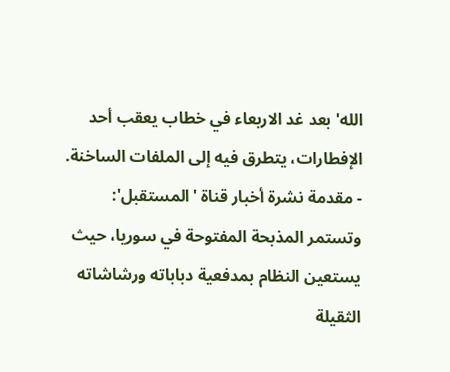الله' بعد غد الاربعاء في خطاب يعقب أحد الإفطارات، يتطرق فيه إلى الملفات الساخنة.
- مقدمة نشرة أخبار قناة 'المستقبل':
وتستمر المذبحة المفتوحة في سوريا، حيث يستعين النظام بمدفعية دباباته ورشاشاته الثقيلة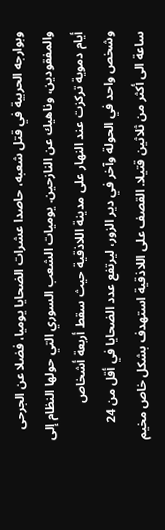وبوارجه الحربية في قتل شعبه، حاصدا عشرات الضحايا يوميا، فضلا عن الجرحى والمفقودين، وناهيك عن النازحين. يوميات الشعب السوري التي حولها النظام إلى أيام دموية تركزت عند النهار على مدينة اللاذقية حيث سقط أربعة أشخاص وشخص واحد في الحولة وآخر في دير الزور، ليرتفع عدد الضحايا في أقل من 24 ساعة الى أكثر من ثلاثين قتيلا. القصف على اللاذقية استهدف بشكل خاص مخيم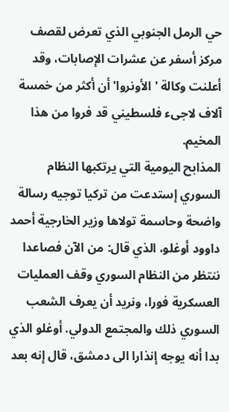حي الرمل الجنوبي الذي تعرض لقصف مركز أسفر عن عشرات الإصابات، وقد أعلنت وكالة 'الأونروا' أن أكثر من خمسة آلاف لاجىء فلسطيني قد فروا من هذا المخيم.
المذابح اليومية التي يرتكبها النظام السوري إستدعت من تركيا توجيه رسالة واضحة وحاسمة تولاها وزير الخارجية أحمد داوود أوغلو، الذي قال: من الآن فصاعدا ننتظر من النظام السوري وقف العمليات العسكرية فورا، ونريد أن يعرف الشعب السوري ذلك والمجتمع الدولي. أوغلو الذي بدا أنه يوجه إنذارا الى دمشق، قال إنه بعد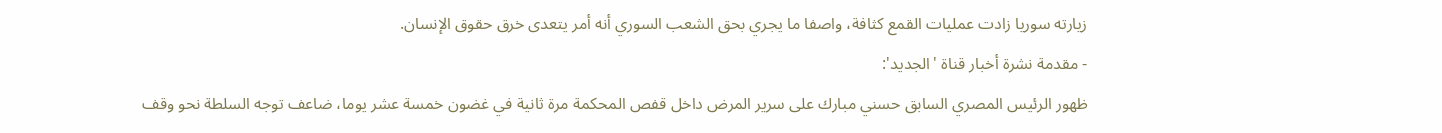زيارته سوريا زادت عمليات القمع كثافة، واصفا ما يجري بحق الشعب السوري أنه أمر يتعدى خرق حقوق الإنسان.
- مقدمة نشرة أخبار قناة 'الجديد':
ظهور الرئيس المصري السابق حسني مبارك على سرير المرض داخل قفص المحكمة مرة ثانية في غضون خمسة عشر يوما، ضاعف توجه السلطة نحو وقف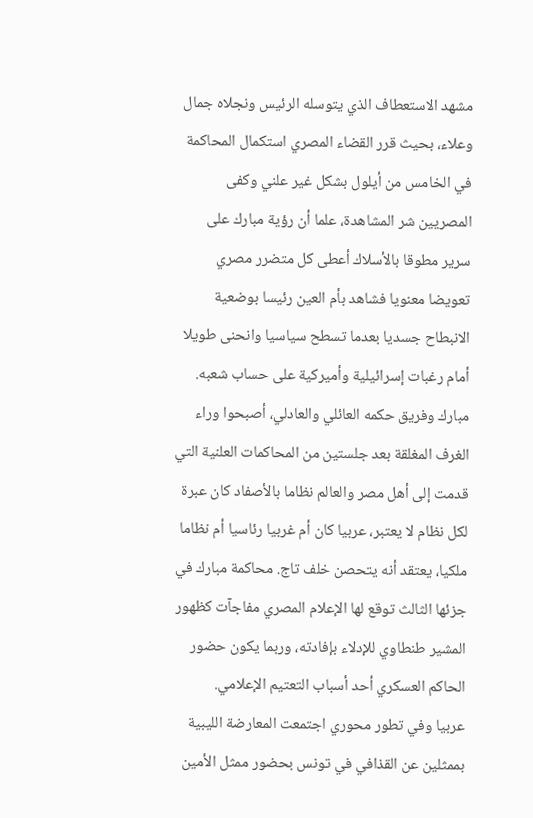مشهد الاستعطاف الذي يتوسله الرئيس ونجلاه جمال وعلاء، بحيث قرر القضاء المصري استكمال المحاكمة في الخامس من أيلول بشكل غير علني وكفى المصريين شر المشاهدة، علما أن رؤية مبارك على سرير مطوقا بالأسلاك أعطى كل متضرر مصري تعويضا معنويا فشاهد بأم العين رئيسا بوضعية الانبطاح جسديا بعدما تسطح سياسيا وانحنى طويلا أمام رغبات إسرائيلية وأميركية على حساب شعبه.
مبارك وفريق حكمه العائلي والعادلي، أصبحوا وراء الغرف المغلقة بعد جلستين من المحاكمات العلنية التي قدمت إلى أهل مصر والعالم نظاما بالأصفاد كان عبرة لكل نظام لا يعتبر، عربيا كان أم غربيا رئاسيا أم نظاما ملكيا، يعتقد أنه يتحصن خلف تاج. محاكمة مبارك في جزئها الثالث توقع لها الإعلام المصري مفاجآت كظهور المشير طنطاوي للإدلاء بإفادته، وربما يكون حضور الحاكم العسكري أحد أسباب التعتيم الإعلامي.
عربيا وفي تطور محوري اجتمعت المعارضة الليبية بممثلين عن القذافي في تونس بحضور ممثل الأمين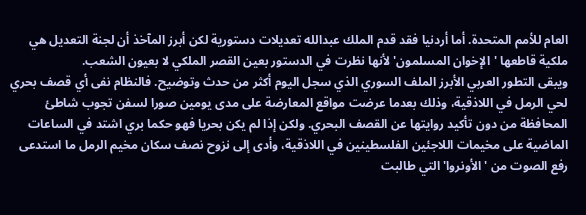العام للأمم المتحدة. أما أردنيا فقد قدم الملك عبدالله تعديلات دستورية لكن أبرز المآخذ أن لجنة التعديل هي ملكية قاطعها 'الإخوان المسلمون' لأنها نظرت في الدستور بعين القصر الملكي لا بعيون الشعب.
ويبقى التطور العربي الأبرز الملف السوري الذي سجل اليوم أكثر من حدث وتوضيح. فالنظام نفى أي قصف بحري لحي الرمل في اللاذقية، وذلك بعدما عرضت مواقع المعارضة على مدى يومين صورا لسفن تجوب شاطئ المحافظة من دون تأكيد روايتها عن القصف البحري. ولكن إذا لم يكن بحريا فهو حكما بري اشتد في الساعات الماضية على مخيمات اللاجئين الفلسطينين في اللاذقية، وأدى إلى نزوح نصف سكان مخيم الرمل ما استدعى رفع الصوت من 'الأونروا' التي طالبت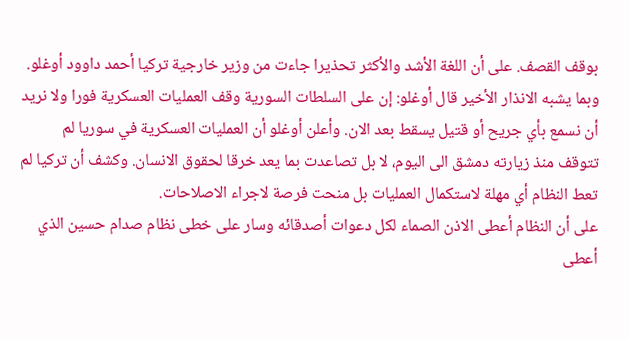بوقف القصف. على أن اللغة الأشد والأكثر تحذيرا جاءت من وزير خارجية تركيا أحمد داوود أوغلو. وبما يشبه الانذار الأخير قال أوغلو: إن على السلطات السورية وقف العمليات العسكرية فورا ولا نريد أن نسمع بأي جريح أو قتيل يسقط بعد الان. وأعلن أوغلو أن العمليات العسكرية في سوريا لم تتوقف منذ زيارته دمشق الى اليوم، لا بل تصاعدت بما يعد خرقا لحقوق الانسان. وكشف أن تركيا لم تعط النظام أي مهلة لاستكمال العمليات بل منحت فرصة لاجراء الاصلاحات.
على أن النظام أعطى الاذن الصماء لكل دعوات أصدقائه وسار على خطى نظام صدام حسين الذي أعطى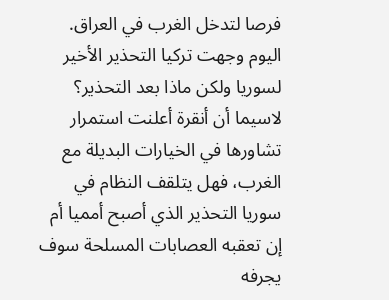فرصا لتدخل الغرب في العراق. اليوم وجهت تركيا التحذير الأخير لسوريا ولكن ماذا بعد التحذير؟ لاسيما أن أنقرة أعلنت استمرار تشاورها في الخيارات البديلة مع الغرب، فهل يتلقف النظام في سوريا التحذير الذي أصبح أمميا أم إن تعقبه العصابات المسلحة سوف يجرفه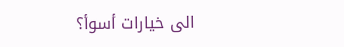الى خيارات أسوأ؟